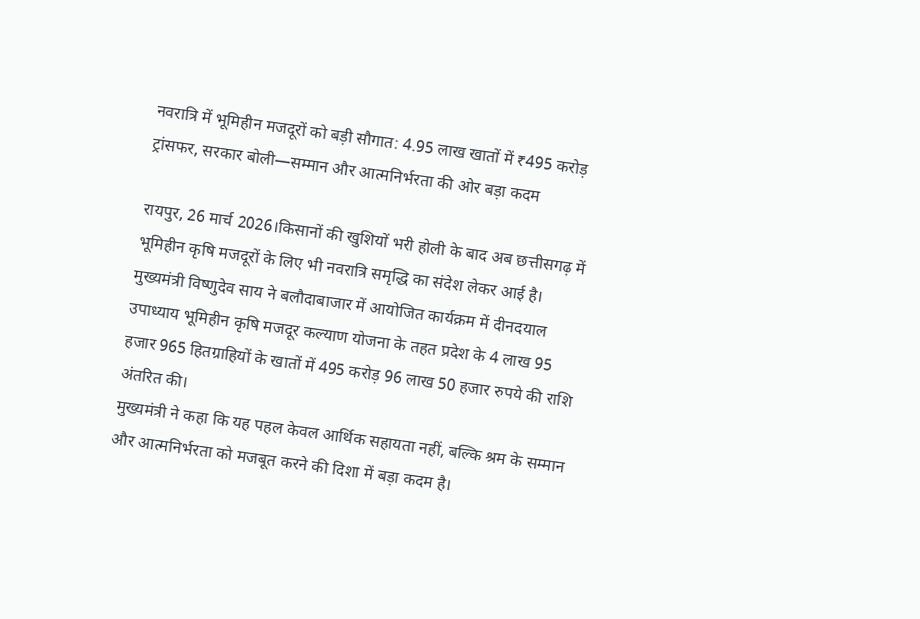नवरात्रि में भूमिहीन मजदूरों को बड़ी सौगात: 4.95 लाख खातों में ₹495 करोड़ ट्रांसफर, सरकार बोली—सम्मान और आत्मनिर्भरता की ओर बड़ा कदम

रायपुर, 26 मार्च 2026।किसानों की खुशियों भरी होली के बाद अब छत्तीसगढ़ में भूमिहीन कृषि मजदूरों के लिए भी नवरात्रि समृद्धि का संदेश लेकर आई है। मुख्यमंत्री विष्णुदेव साय ने बलौदाबाजार में आयोजित कार्यक्रम में दीनदयाल उपाध्याय भूमिहीन कृषि मजदूर कल्याण योजना के तहत प्रदेश के 4 लाख 95 हजार 965 हितग्राहियों के खातों में 495 करोड़ 96 लाख 50 हजार रुपये की राशि अंतरित की।
मुख्यमंत्री ने कहा कि यह पहल केवल आर्थिक सहायता नहीं, बल्कि श्रम के सम्मान और आत्मनिर्भरता को मजबूत करने की दिशा में बड़ा कदम है।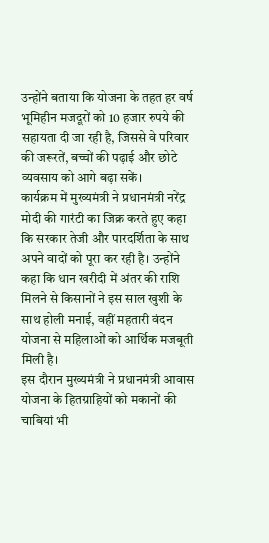उन्होंने बताया कि योजना के तहत हर वर्ष भूमिहीन मजदूरों को 10 हजार रुपये की सहायता दी जा रही है, जिससे वे परिवार की जरूरतें, बच्चों की पढ़ाई और छोटे व्यवसाय को आगे बढ़ा सकें।
कार्यक्रम में मुख्यमंत्री ने प्रधानमंत्री नरेंद्र मोदी की गारंटी का जिक्र करते हुए कहा कि सरकार तेजी और पारदर्शिता के साथ अपने वादों को पूरा कर रही है। उन्होंने कहा कि धान खरीदी में अंतर की राशि मिलने से किसानों ने इस साल खुशी के साथ होली मनाई, वहीं महतारी वंदन योजना से महिलाओं को आर्थिक मजबूती मिली है।
इस दौरान मुख्यमंत्री ने प्रधानमंत्री आवास योजना के हितग्राहियों को मकानों की चाबियां भी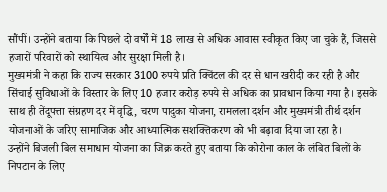सौंपीं। उन्होंने बताया कि पिछले दो वर्षों में 18 लाख से अधिक आवास स्वीकृत किए जा चुके हैं, जिससे हजारों परिवारों को स्थायित्व और सुरक्षा मिली है।
मुख्यमंत्री ने कहा कि राज्य सरकार 3100 रुपये प्रति क्विंटल की दर से धान खरीदी कर रही है और सिंचाई सुविधाओं के विस्तार के लिए 10 हजार करोड़ रुपये से अधिक का प्रावधान किया गया है। इसके साथ ही तेंदूपत्ता संग्रहण दर में वृद्धि, चरण पादुका योजना, रामलला दर्शन और मुख्यमंत्री तीर्थ दर्शन योजनाओं के जरिए सामाजिक और आध्यात्मिक सशक्तिकरण को भी बढ़ावा दिया जा रहा है।
उन्होंने बिजली बिल समाधान योजना का जिक्र करते हुए बताया कि कोरोना काल के लंबित बिलों के निपटान के लिए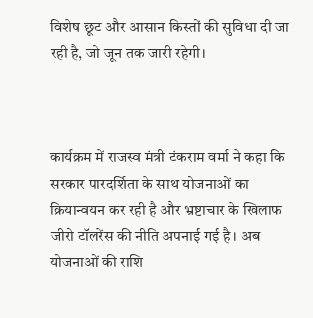विशेष छूट और आसान किस्तों की सुविधा दी जा रही है, जो जून तक जारी रहेगी।



कार्यक्रम में राजस्व मंत्री टंकराम वर्मा ने कहा कि सरकार पारदर्शिता के साथ योजनाओं का क्रियान्वयन कर रही है और भ्रष्टाचार के खिलाफ जीरो टॉलरेंस की नीति अपनाई गई है। अब योजनाओं की राशि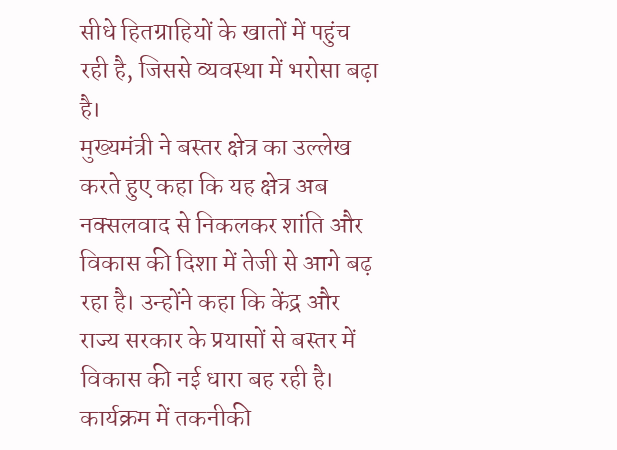सीधे हितग्राहियों के खातों में पहुंच रही है, जिससे व्यवस्था में भरोसा बढ़ा है।
मुख्यमंत्री ने बस्तर क्षेत्र का उल्लेख करते हुए कहा कि यह क्षेत्र अब नक्सलवाद से निकलकर शांति और विकास की दिशा में तेजी से आगे बढ़ रहा है। उन्होंने कहा कि केंद्र और राज्य सरकार के प्रयासों से बस्तर में विकास की नई धारा बह रही है।
कार्यक्रम में तकनीकी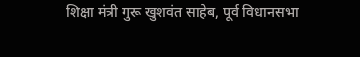शिक्षा मंत्री गुरू खुशवंत साहेब, पूर्व विधानसभा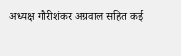अध्यक्ष गौरीशंकर अग्रवाल सहित कई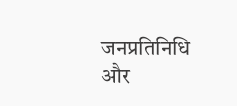जनप्रतिनिधि और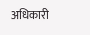अधिकारी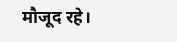मौजूद रहे।